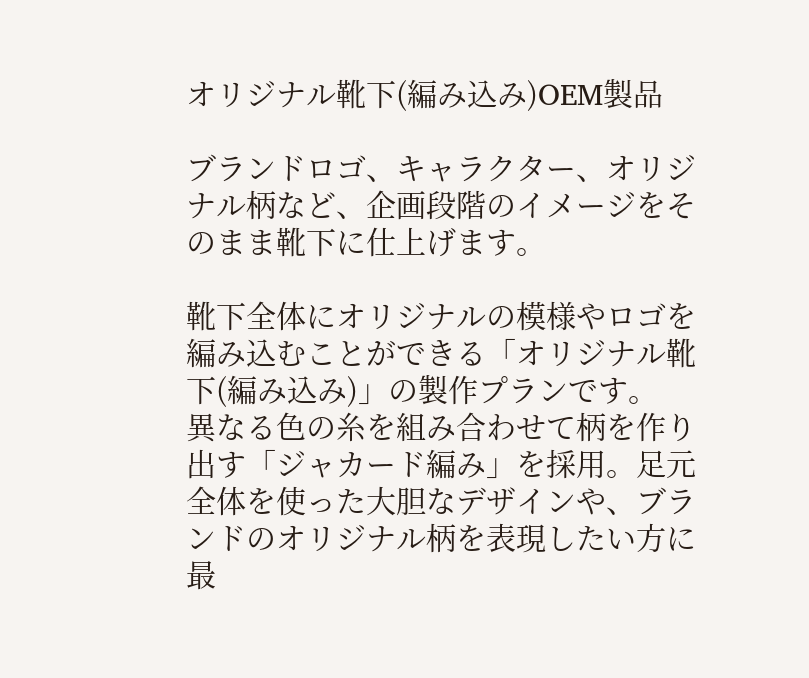オリジナル靴下(編み込み)OEM製品

ブランドロゴ、キャラクター、オリジナル柄など、企画段階のイメージをそのまま靴下に仕上げます。

靴下全体にオリジナルの模様やロゴを編み込むことができる「オリジナル靴下(編み込み)」の製作プランです。
異なる色の糸を組み合わせて柄を作り出す「ジャカード編み」を採用。足元全体を使った大胆なデザインや、ブランドのオリジナル柄を表現したい方に最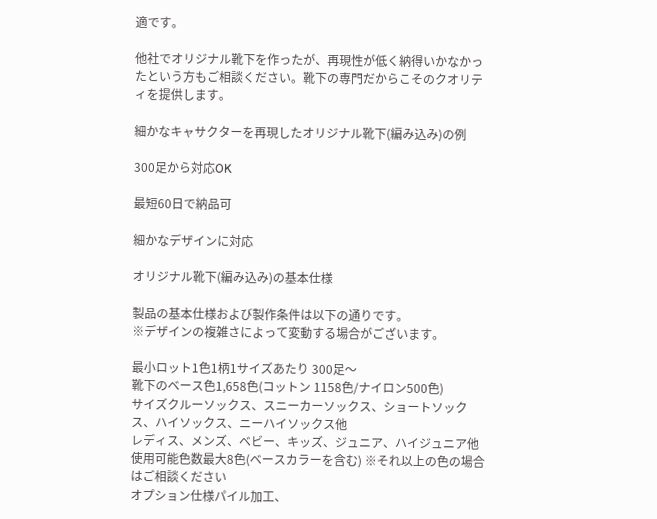適です。

他社でオリジナル靴下を作ったが、再現性が低く納得いかなかったという方もご相談ください。靴下の専門だからこそのクオリティを提供します。

細かなキャサクターを再現したオリジナル靴下(編み込み)の例

300足から対応OK

最短60日で納品可

細かなデザインに対応

オリジナル靴下(編み込み)の基本仕様

製品の基本仕様および製作条件は以下の通りです。
※デザインの複雑さによって変動する場合がございます。

最小ロット1色1柄1サイズあたり 300足〜
靴下のベース色1,658色(コットン 1158色/ナイロン500色)
サイズクルーソックス、スニーカーソックス、ショートソックス、ハイソックス、ニーハイソックス他
レディス、メンズ、ベビー、キッズ、ジュニア、ハイジュニア他
使用可能色数最大8色(ベースカラーを含む) ※それ以上の色の場合はご相談ください
オプション仕様パイル加工、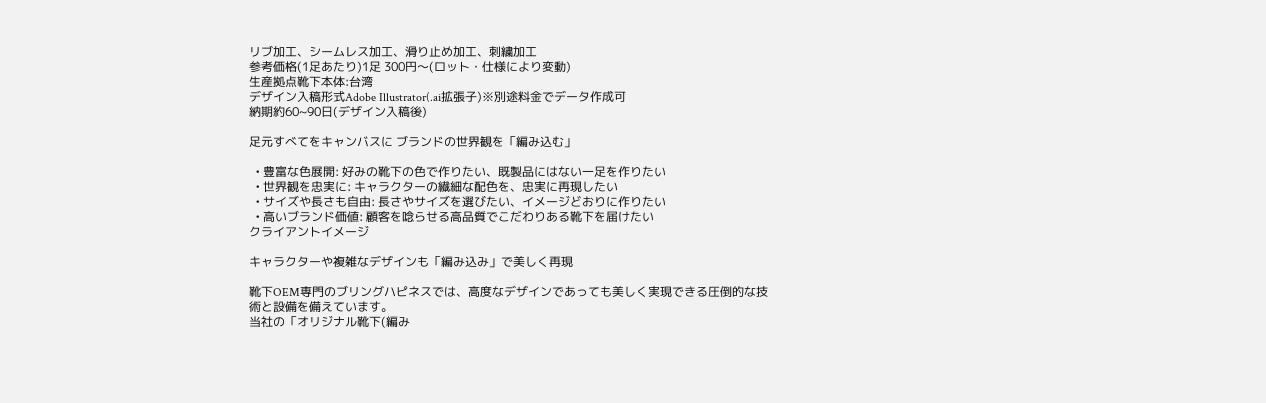リブ加工、シームレス加工、滑り止め加工、刺繍加工
参考価格(1足あたり)1足 300円〜(ロット・仕様により変動)
生産拠点靴下本体:台湾
デザイン入稿形式Adobe Illustrator(.ai拡張子)※別途料金でデータ作成可
納期約60~90日(デザイン入稿後)

足元すべてをキャンバスに ブランドの世界観を「編み込む」

  • 豊富な色展開: 好みの靴下の色で作りたい、既製品にはない一足を作りたい
  • 世界観を忠実に: キャラクターの繊細な配色を、忠実に再現したい
  • サイズや長さも自由: 長さやサイズを選びたい、イメージどおりに作りたい
  • 高いブランド価値: 顧客を唸らせる高品質でこだわりある靴下を届けたい
クライアントイメージ

キャラクターや複雑なデザインも「編み込み」で美しく再現

靴下OEM専門のブリングハピネスでは、高度なデザインであっても美しく実現できる圧倒的な技術と設備を備えています。
当社の「オリジナル靴下(編み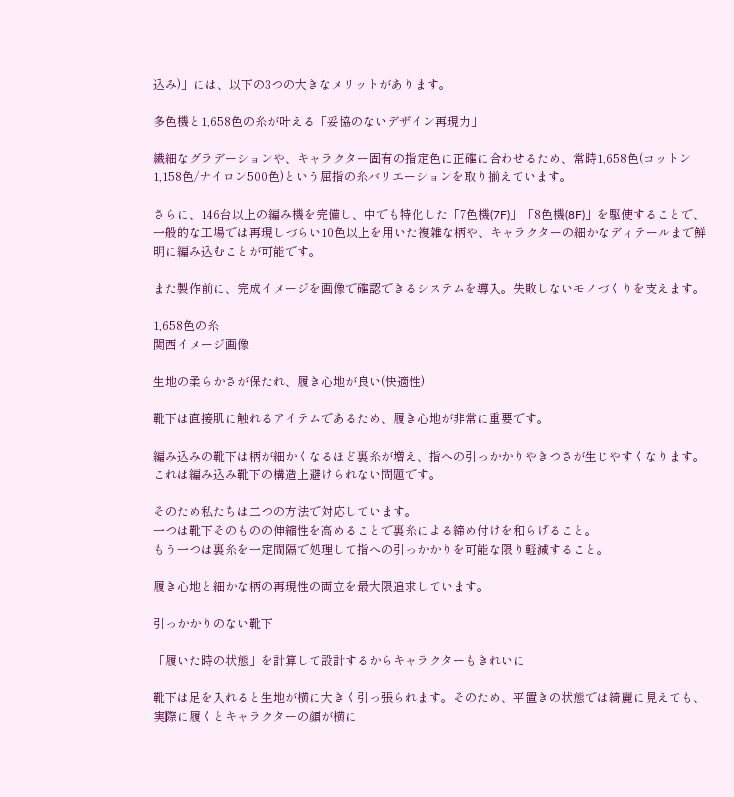込み)」には、以下の3つの大きなメリットがあります。

多色機と1,658色の糸が叶える「妥協のないデザイン再現力」

繊細なグラデーションや、キャラクター固有の指定色に正確に合わせるため、常時1,658色(コットン1,158色/ナイロン500色)という屈指の糸バリエーションを取り揃えています。

さらに、146台以上の編み機を完備し、中でも特化した「7色機(7F)」「8色機(8F)」を駆使することで、一般的な工場では再現しづらい10色以上を用いた複雑な柄や、キャラクターの細かなディテールまで鮮明に編み込むことが可能です。

また製作前に、完成イメージを画像で確認できるシステムを導入。失敗しないモノづくりを支えます。

1,658色の糸
関西イメージ画像

生地の柔らかさが保たれ、履き心地が良い(快適性)

靴下は直接肌に触れるアイテムであるため、履き心地が非常に重要です。

編み込みの靴下は柄が細かくなるほど裏糸が増え、指への引っかかりやきつさが生じやすくなります。
これは編み込み靴下の構造上避けられない問題です。

そのため私たちは二つの方法で対応しています。
一つは靴下そのものの伸縮性を高めることで裏糸による締め付けを和らげること。
もう一つは裏糸を一定間隔で処理して指への引っかかりを可能な限り軽減すること。

履き心地と細かな柄の再現性の両立を最大限追求しています。

引っかかりのない靴下

「履いた時の状態」を計算して設計するからキャラクターもきれいに

靴下は足を入れると生地が横に大きく引っ張られます。そのため、平置きの状態では綺麗に見えても、実際に履くとキャラクターの顔が横に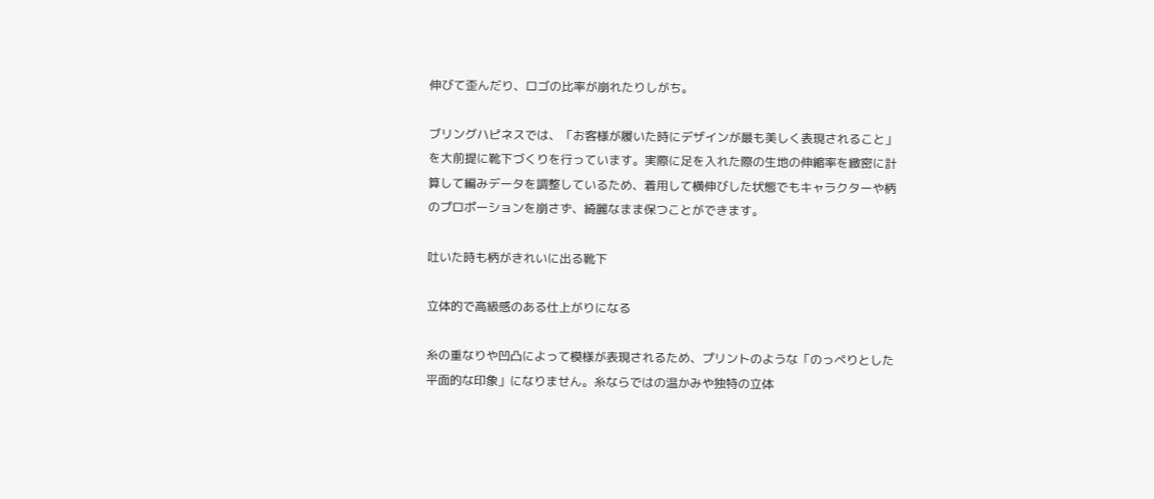伸びて歪んだり、ロゴの比率が崩れたりしがち。

ブリングハピネスでは、「お客様が履いた時にデザインが最も美しく表現されること」を大前提に靴下づくりを行っています。実際に足を入れた際の生地の伸縮率を緻密に計算して編みデータを調整しているため、着用して横伸びした状態でもキャラクターや柄のプロポーションを崩さず、綺麗なまま保つことができます。

吐いた時も柄がきれいに出る靴下

立体的で高級感のある仕上がりになる

糸の重なりや凹凸によって模様が表現されるため、プリントのような「のっぺりとした平面的な印象」になりません。糸ならではの温かみや独特の立体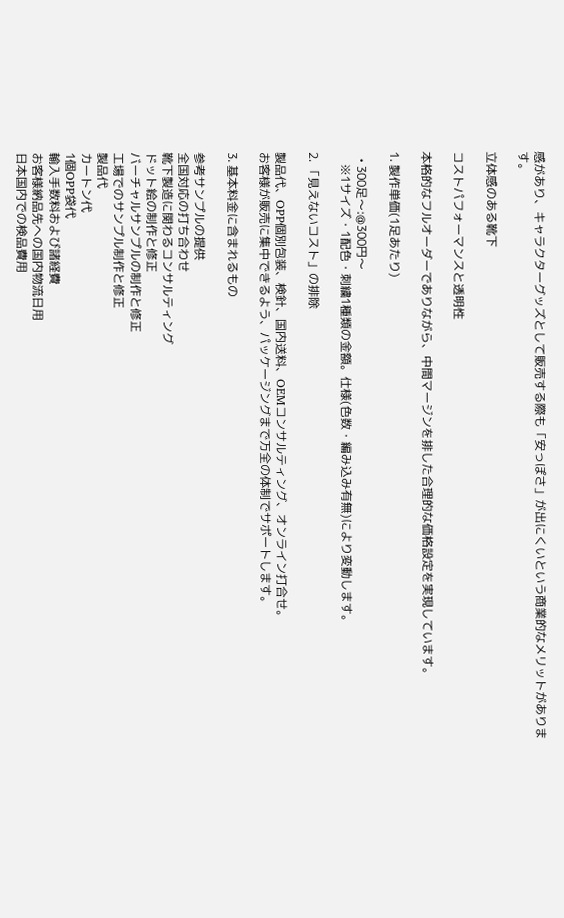感があり、キャラクターグッズとして販売する際も「安っぽさ」が出にくいという商業的なメリットがあります。

立体感のある靴下

コストパフォーマンスと透明性

本格的なフルオーダーでありながら、中間マージンを排した合理的な価格設定を実現しています。

1. 製作単価(1足あたり)

  • 300足〜:@300円〜
    ※1サイズ・1配色・刺繍1種類の金額。仕様(色数・編み込み有無)により変動します。

2. 「見えないコスト」の排除

製品代、OPP個別包装、検針、国内送料、OEMコンサルティング、オンライン打合せ。
お客様が販売に集中できるよう、パッケージングまで万全の体制でサポートします。

3. 基本料金に含まれるもの

参考サンプルの提供
全国対応の打ち合わせ
靴下製造に関わるコンサルティング
ドット絵の制作と修正
バーチャルサンプルの制作と修正
工場でのサンプル制作と修正
製品代
カートン代
1個OPP袋代
輸入手数料および諸経費
お客様納品先への国内物流日用
日本国内での検品費用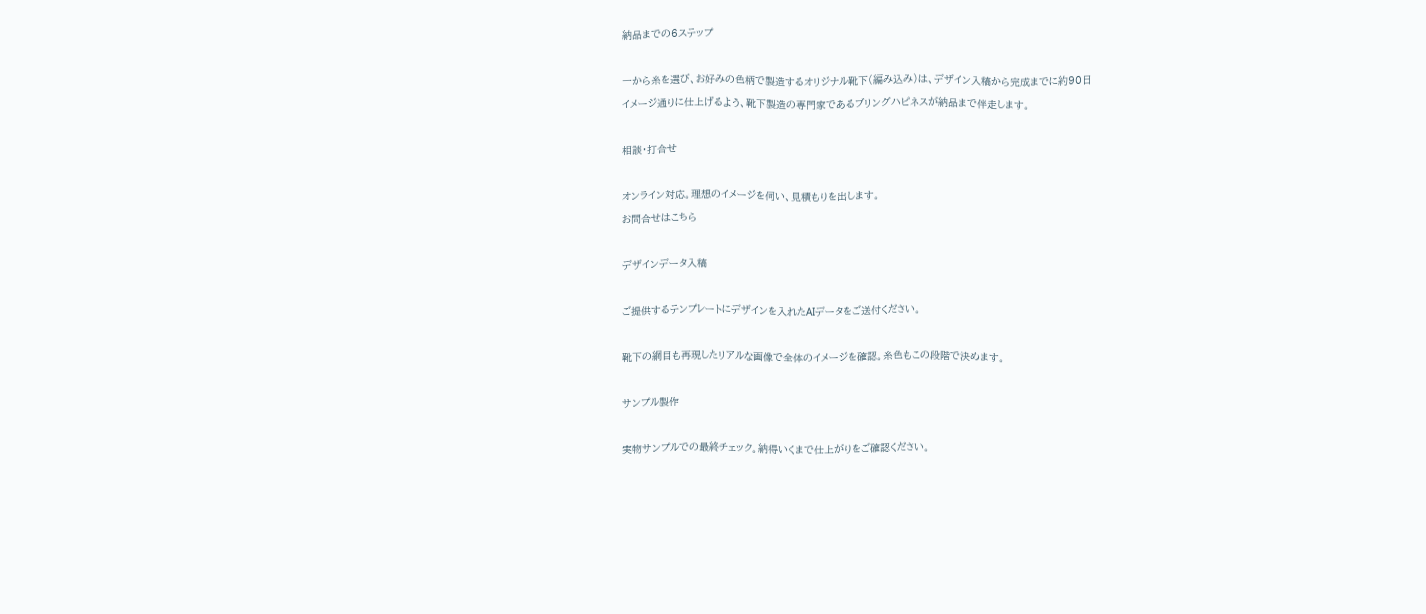納品までの6ステップ

一から糸を選び、お好みの色柄で製造するオリジナル靴下(編み込み)は、デザイン入稿から完成までに約90日
イメージ通りに仕上げるよう、靴下製造の専門家であるブリングハピネスが納品まで伴走します。

相談・打合せ

オンライン対応。理想のイメージを伺い、見積もりを出します。
お問合せはこちら

デザインデータ入稿

ご提供するテンプレートにデザインを入れたAIデータをご送付ください。

靴下の網目も再現したリアルな画像で全体のイメージを確認。糸色もこの段階で決めます。

サンプル製作

実物サンプルでの最終チェック。納得いくまで仕上がりをご確認ください。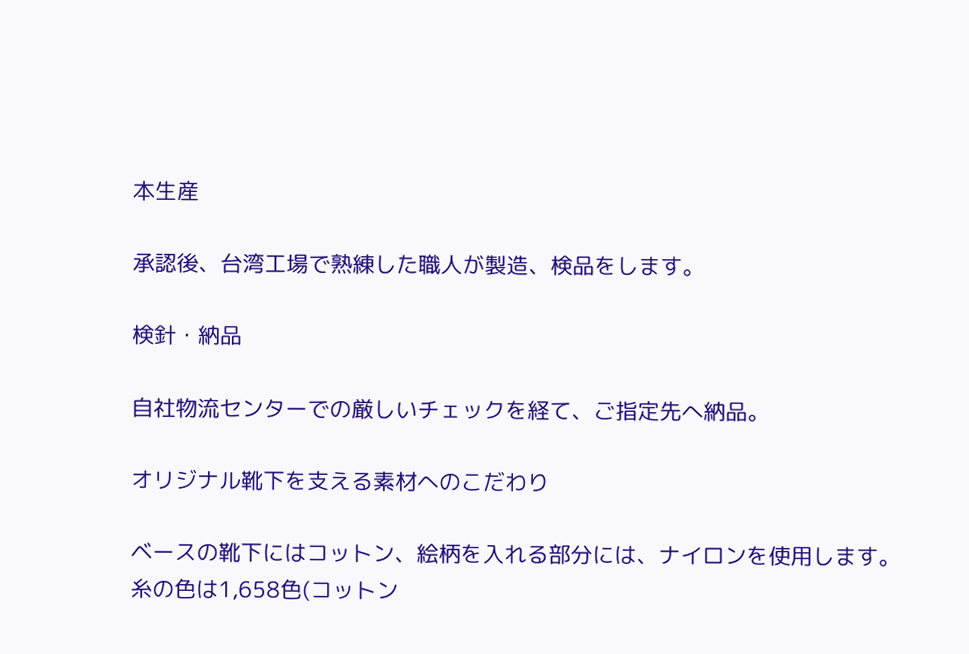本生産

承認後、台湾工場で熟練した職人が製造、検品をします。

検針・納品

自社物流センターでの厳しいチェックを経て、ご指定先へ納品。

オリジナル靴下を支える素材へのこだわり

ベースの靴下にはコットン、絵柄を入れる部分には、ナイロンを使用します。
糸の色は1,658色(コットン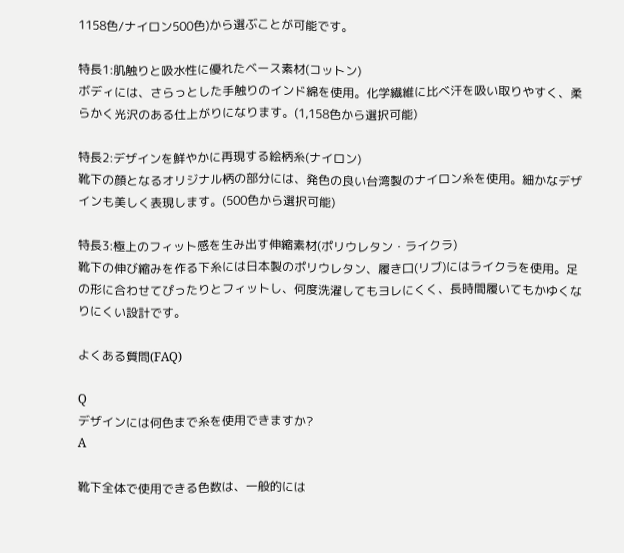1158色/ナイロン500色)から選ぶことが可能です。

特長1:肌触りと吸水性に優れたベース素材(コットン)
ボディには、さらっとした手触りのインド綿を使用。化学繊維に比べ汗を吸い取りやすく、柔らかく光沢のある仕上がりになります。(1,158色から選択可能)

特長2:デザインを鮮やかに再現する絵柄糸(ナイロン)
靴下の顔となるオリジナル柄の部分には、発色の良い台湾製のナイロン糸を使用。細かなデザインも美しく表現します。(500色から選択可能)

特長3:極上のフィット感を生み出す伸縮素材(ポリウレタン・ライクラ)
靴下の伸び縮みを作る下糸には日本製のポリウレタン、履き口(リブ)にはライクラを使用。足の形に合わせてぴったりとフィットし、何度洗濯してもヨレにくく、長時間履いてもかゆくなりにくい設計です。

よくある質問(FAQ)

Q
デザインには何色まで糸を使用できますか?
A

靴下全体で使用できる色数は、一般的には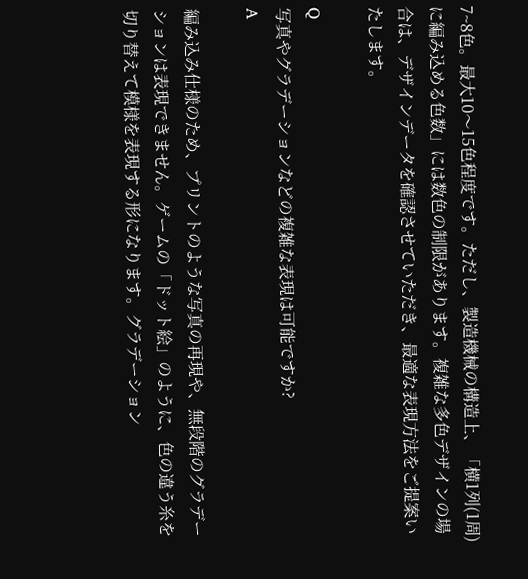7~8色。最大10〜15色程度です。ただし、製造機械の構造上、「横1列(1周)に編み込める色数」には数色の制限があります。複雑な多色デザインの場合は、デザインデータを確認させていただき、最適な表現方法をご提案いたします。

Q
写真やグラデーションなどの複雑な表現は可能ですか?
A

編み込み仕様のため、プリントのような写真の再現や、無段階のグラデーションは表現できません。ゲームの「ドット絵」のように、色の違う糸を切り替えて模様を表現する形になります。グラデーション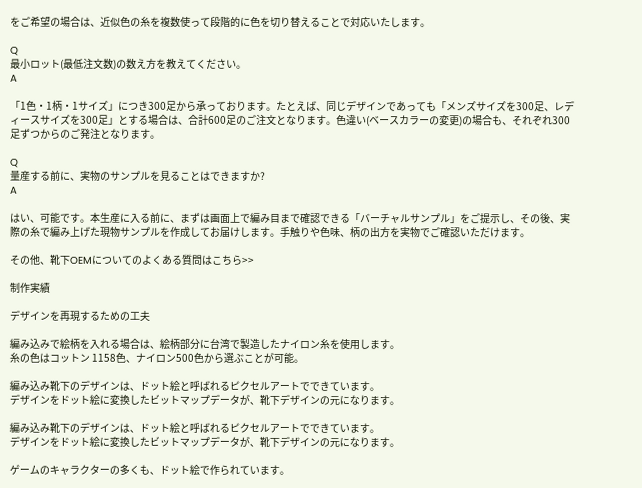をご希望の場合は、近似色の糸を複数使って段階的に色を切り替えることで対応いたします。

Q
最小ロット(最低注文数)の数え方を教えてください。
A

「1色・1柄・1サイズ」につき300足から承っております。たとえば、同じデザインであっても「メンズサイズを300足、レディースサイズを300足」とする場合は、合計600足のご注文となります。色違い(ベースカラーの変更)の場合も、それぞれ300足ずつからのご発注となります。

Q
量産する前に、実物のサンプルを見ることはできますか?
A

はい、可能です。本生産に入る前に、まずは画面上で編み目まで確認できる「バーチャルサンプル」をご提示し、その後、実際の糸で編み上げた現物サンプルを作成してお届けします。手触りや色味、柄の出方を実物でご確認いただけます。

その他、靴下OEMについてのよくある質問はこちら>>

制作実績

デザインを再現するための工夫

編み込みで絵柄を入れる場合は、絵柄部分に台湾で製造したナイロン糸を使用します。
糸の色はコットン 1158色、ナイロン500色から選ぶことが可能。

編み込み靴下のデザインは、ドット絵と呼ばれるピクセルアートでできています。
デザインをドット絵に変換したビットマップデータが、靴下デザインの元になります。

編み込み靴下のデザインは、ドット絵と呼ばれるピクセルアートでできています。
デザインをドット絵に変換したビットマップデータが、靴下デザインの元になります。

ゲームのキャラクターの多くも、ドット絵で作られています。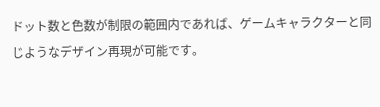ドット数と色数が制限の範囲内であれば、ゲームキャラクターと同じようなデザイン再現が可能です。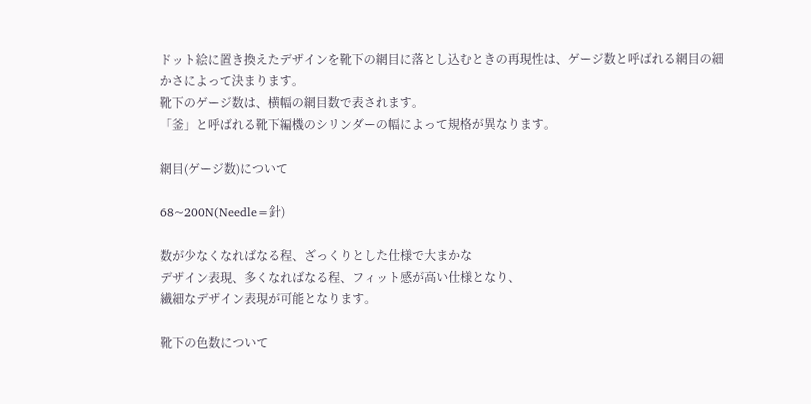ドット絵に置き換えたデザインを靴下の網目に落とし込むときの再現性は、ゲージ数と呼ばれる網目の細かさによって決まります。
靴下のゲージ数は、横幅の網目数で表されます。
「釜」と呼ばれる靴下編機のシリンダーの幅によって規格が異なります。

網目(ゲージ数)について

68~200N(Needle=針)

数が少なくなればなる程、ざっくりとした仕様で大まかな
デザイン表現、多くなればなる程、フィット感が高い仕様となり、
繊細なデザイン表現が可能となります。

靴下の色数について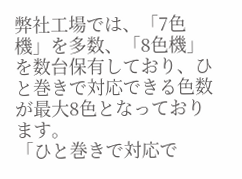弊社工場では、「7色機」を多数、「8色機」を数台保有しており、ひと巻きで対応できる色数が最大8色となっております。
「ひと巻きで対応で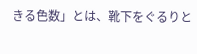きる色数」とは、靴下をぐるりと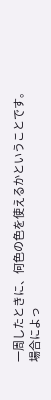一周したときに、何色の色を使えるかということです。
場合によっ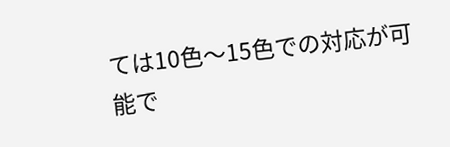ては10色〜15色での対応が可能で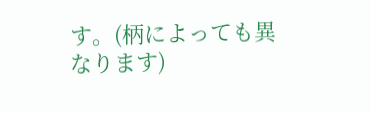す。(柄によっても異なります)